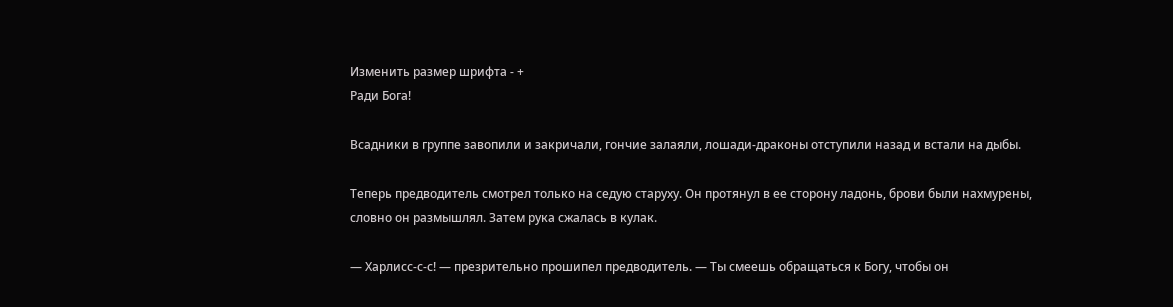Изменить размер шрифта - +
Ради Бога!

Всадники в группе завопили и закричали, гончие залаяли, лошади-драконы отступили назад и встали на дыбы.

Теперь предводитель смотрел только на седую старуху. Он протянул в ее сторону ладонь, брови были нахмурены, словно он размышлял. Затем рука сжалась в кулак.

— Харлисс-с-с! — презрительно прошипел предводитель. — Ты смеешь обращаться к Богу, чтобы он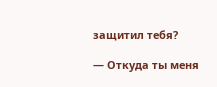защитил тебя?

— Откуда ты меня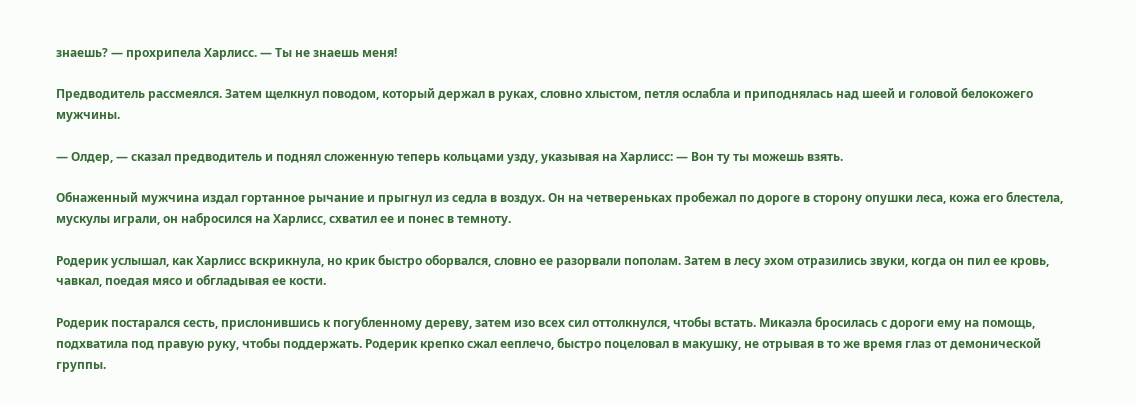знаешь? — прохрипела Харлисс. — Ты не знаешь меня!

Предводитель рассмеялся. Затем щелкнул поводом, который держал в руках, словно хлыстом, петля ослабла и приподнялась над шеей и головой белокожего мужчины.

— Олдер, — сказал предводитель и поднял сложенную теперь кольцами узду, указывая на Харлисс: — Вон ту ты можешь взять.

Обнаженный мужчина издал гортанное рычание и прыгнул из седла в воздух. Он на четвереньках пробежал по дороге в сторону опушки леса, кожа его блестела, мускулы играли, он набросился на Харлисс, схватил ее и понес в темноту.

Родерик услышал, как Харлисс вскрикнула, но крик быстро оборвался, словно ее разорвали пополам. Затем в лесу эхом отразились звуки, когда он пил ее кровь, чавкал, поедая мясо и обгладывая ее кости.

Родерик постарался сесть, прислонившись к погубленному дереву, затем изо всех сил оттолкнулся, чтобы встать. Микаэла бросилась с дороги ему на помощь, подхватила под правую руку, чтобы поддержать. Родерик крепко сжал ееплечо, быстро поцеловал в макушку, не отрывая в то же время глаз от демонической группы.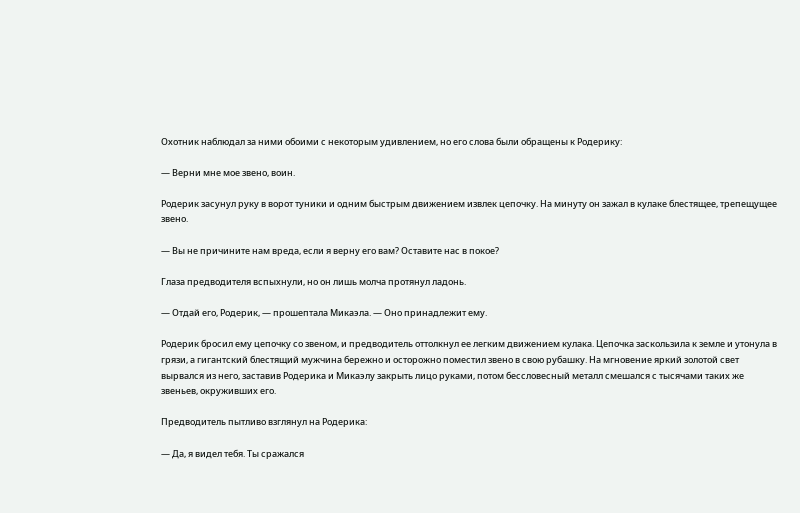Охотник наблюдал за ними обоими с некоторым удивлением, но его слова были обращены к Родерику:

— Верни мне мое звено, воин.

Родерик засунул руку в ворот туники и одним быстрым движением извлек цепочку. На минуту он зажал в кулаке блестящее, трепещущее звено.

— Вы не причините нам вреда, если я верну его вам? Оставите нас в покое?

Глаза предводителя вспыхнули, но он лишь молча протянул ладонь.

— Отдай его, Родерик, — прошептала Микаэла. — Оно принадлежит ему.

Родерик бросил ему цепочку со звеном, и предводитель оттолкнул ее легким движением кулака. Цепочка заскользила к земле и утонула в грязи, а гигантский блестящий мужчина бережно и осторожно поместил звено в свою рубашку. На мгновение яркий золотой свет вырвался из него, заставив Родерика и Микаэлу закрыть лицо руками, потом бессловесный металл смешался с тысячами таких же звеньев, окруживших его.

Предводитель пытливо взглянул на Родерика:

— Да, я видел тебя. Ты сражался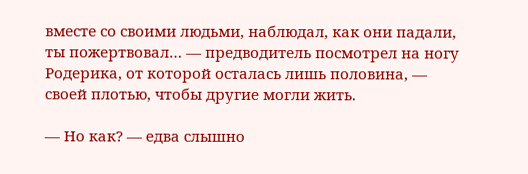вместе со своими людьми, наблюдал, как они падали, ты пожертвовал… — предводитель посмотрел на ногу Родерика, от которой осталась лишь половина, — своей плотью, чтобы другие могли жить.

— Но как? — едва слышно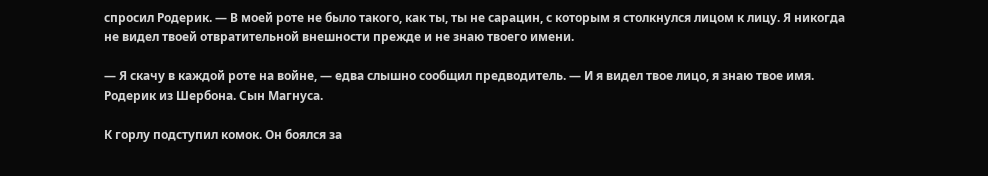спросил Родерик. — В моей роте не было такого, как ты, ты не сарацин, с которым я столкнулся лицом к лицу. Я никогда не видел твоей отвратительной внешности прежде и не знаю твоего имени.

— Я скачу в каждой роте на войне, — едва слышно сообщил предводитель. — И я видел твое лицо, я знаю твое имя. Родерик из Шербона. Сын Магнуса.

К горлу подступил комок. Он боялся за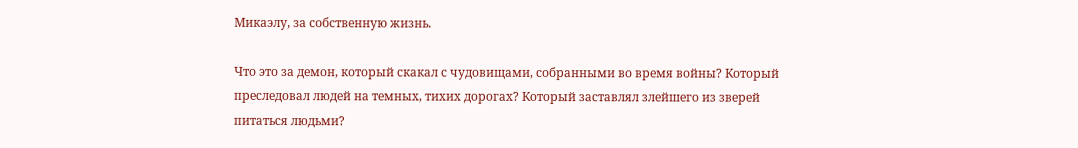Микаэлу, за собственную жизнь.

Что это за демон, который скакал с чудовищами, собранными во время войны? Который преследовал людей на темных, тихих дорогах? Который заставлял злейшего из зверей питаться людьми?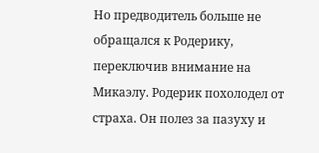Но предводитель больше не обращался к Родерику, переключив внимание на Микаэлу. Родерик похолодел от страха. Он полез за пазуху и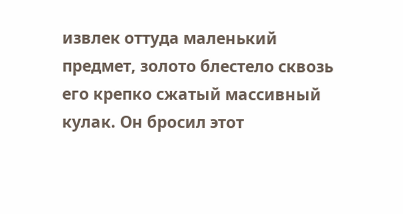извлек оттуда маленький предмет, золото блестело сквозь его крепко сжатый массивный кулак. Он бросил этот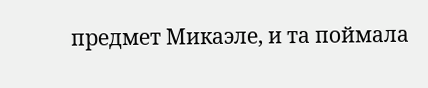предмет Микаэле, и та поймала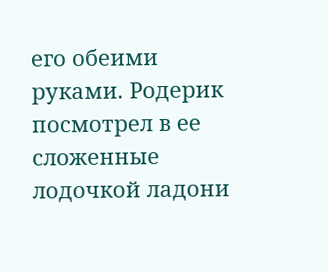его обеими руками. Родерик посмотрел в ее сложенные лодочкой ладони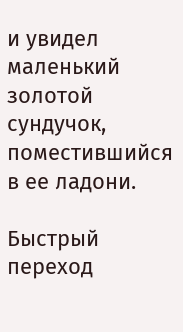и увидел маленький золотой сундучок, поместившийся в ее ладони.

Быстрый переход